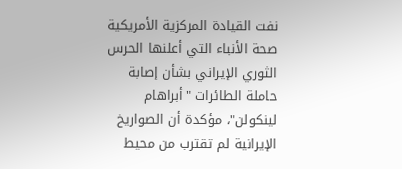نفت القيادة المركزية الأمريكية صحة الأنباء التي أعلنها الحرس الثوري الإيراني بشأن إصابة حاملة الطائرات "أبراهام لينكولن"، مؤكدة أن الصواريخ الإيرانية لم تقترب من محيط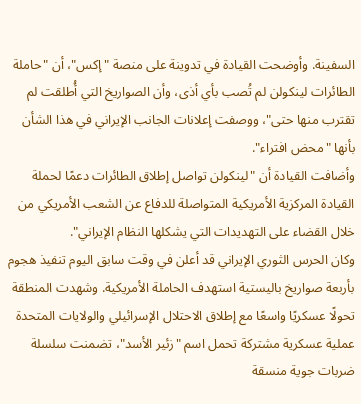السفينة. وأوضحت القيادة في تدوينة على منصة "إكس"، أن "حاملة الطائرات لينكولن لم تُصب بأي أذى، وأن الصواريخ التي أُطلقت لم تقترب منها حتى"، ووصفت إعلانات الجانب الإيراني في هذا الشأن بأنها "محض افتراء".
وأضافت القيادة أن "لينكولن تواصل إطلاق الطائرات دعمًا لحملة القيادة المركزية الأمريكية المتواصلة للدفاع عن الشعب الأمريكي من خلال القضاء على التهديدات التي يشكلها النظام الإيراني".
وكان الحرس الثوري الإيراني قد أعلن في وقت سابق اليوم تنفيذ هجوم بأربعة صواريخ باليستية استهدف الحاملة الأمريكية. وشهدت المنطقة تحولًا عسكريًا واسعًا مع إطلاق الاحتلال الإسرائيلي والولايات المتحدة عملية عسكرية مشتركة تحمل اسم "زئير الأسد"، تضمنت سلسلة ضربات جوية منسقة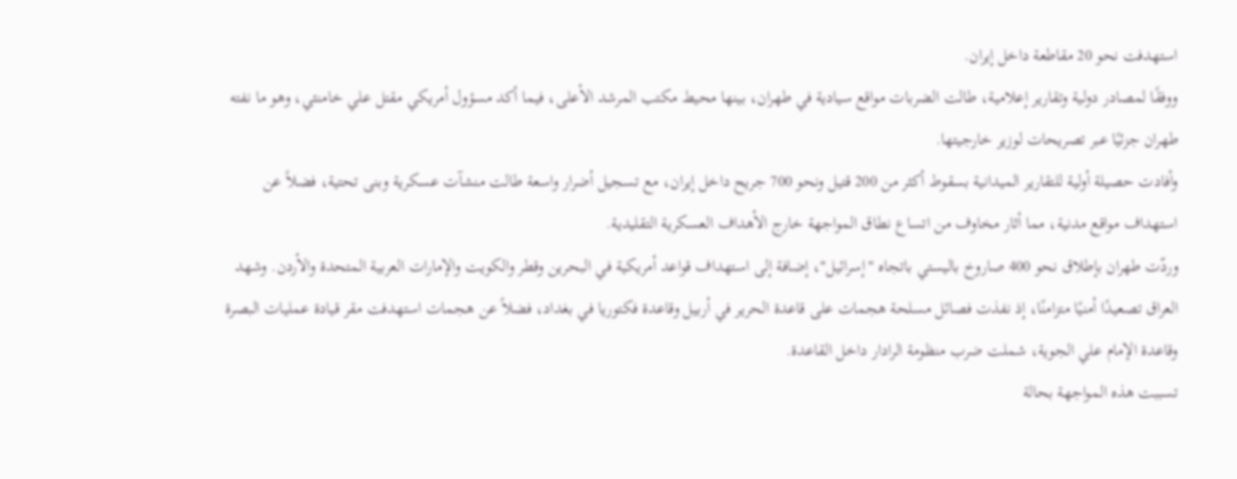استهدفت نحو 20 مقاطعة داخل إيران.
ووفقًا لمصادر دولية وتقارير إعلامية، طالت الضربات مواقع سيادية في طهران، بينها محيط مكتب المرشد الأعلى، فيما أكد مسؤول أمريكي مقتل علي خامنئي، وهو ما نفته طهران جزئيًا عبر تصريحات لوزير خارجيتها.
وأفادت حصيلة أولية للتقارير الميدانية بسقوط أكثر من 200 قتيل ونحو 700 جريح داخل إيران، مع تسجيل أضرار واسعة طالت منشآت عسكرية وبنى تحتية، فضلاً عن استهداف مواقع مدنية، مما أثار مخاوف من اتساع نطاق المواجهة خارج الأهداف العسكرية التقليدية.
وردّت طهران بإطلاق نحو 400 صاروخ باليستي باتجاه "إسرائيل"، إضافة إلى استهداف قواعد أمريكية في البحرين وقطر والكويت والإمارات العربية المتحدة والأردن. وشهد العراق تصعيدًا أمنيًا متزامنًا، إذ نفذت فصائل مسلحة هجمات على قاعدة الحرير في أربيل وقاعدة فكتوريا في بغداد، فضلاً عن هجمات استهدفت مقر قيادة عمليات البصرة وقاعدة الإمام علي الجوية، شملت ضرب منظومة الرادار داخل القاعدة.
تسببت هذه المواجهة بحالة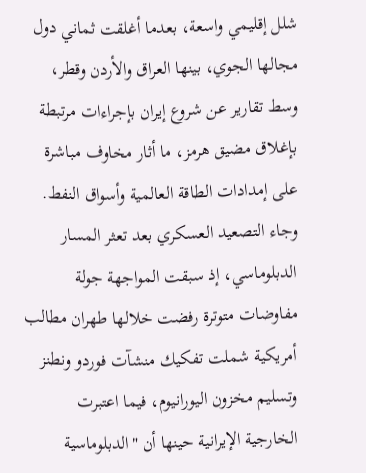شلل إقليمي واسعة، بعدما أغلقت ثماني دول مجالها الجوي، بينها العراق والأردن وقطر، وسط تقارير عن شروع إيران بإجراءات مرتبطة بإغلاق مضيق هرمز، ما أثار مخاوف مباشرة على إمدادات الطاقة العالمية وأسواق النفط.
وجاء التصعيد العسكري بعد تعثر المسار الدبلوماسي، إذ سبقت المواجهة جولة مفاوضات متوترة رفضت خلالها طهران مطالب أمريكية شملت تفكيك منشآت فوردو ونطنز وتسليم مخزون اليورانيوم، فيما اعتبرت الخارجية الإيرانية حينها أن "الدبلوماسية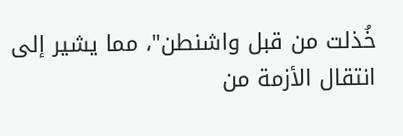خُذلت من قبل واشنطن"، مما يشير إلى انتقال الأزمة من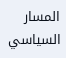المسار السياسي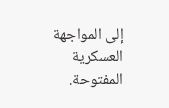إلى المواجهة العسكرية المفتوحة.